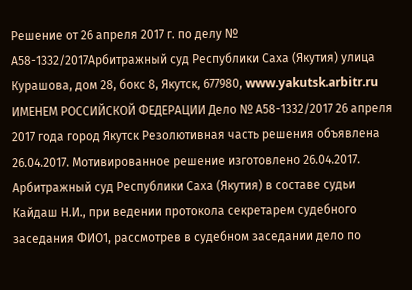Решение от 26 апреля 2017 г. по делу № А58-1332/2017Арбитражный суд Республики Саха (Якутия) улица Курашова, дом 28, бокс 8, Якутск, 677980, www.yakutsk.arbitr.ru ИМЕНЕМ РОССИЙСКОЙ ФЕДЕРАЦИИ Дело № А58-1332/2017 26 апреля 2017 года город Якутск Резолютивная часть решения объявлена 26.04.2017. Мотивированное решение изготовлено 26.04.2017. Арбитражный суд Республики Саха (Якутия) в составе судьи Кайдаш Н.И., при ведении протокола секретарем судебного заседания ФИО1, рассмотрев в судебном заседании дело по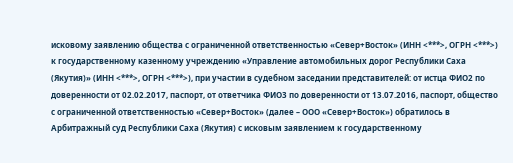исковому заявлению общества с ограниченной ответственностью «Север+Восток» (ИНН <***>, ОГРН <***>) к государственному казенному учреждению «Управление автомобильных дорог Республики Саха (Якутия)» (ИНН <***>, ОГРН <***>), при участии в судебном заседании представителей: от истца ФИО2 по доверенности от 02.02.2017, паспорт, от ответчика ФИО3 по доверенности от 13.07.2016, паспорт, общество с ограниченной ответственностью «Север+Восток» (далее – ООО «Север+Восток») обратилось в Арбитражный суд Республики Саха (Якутия) с исковым заявлением к государственному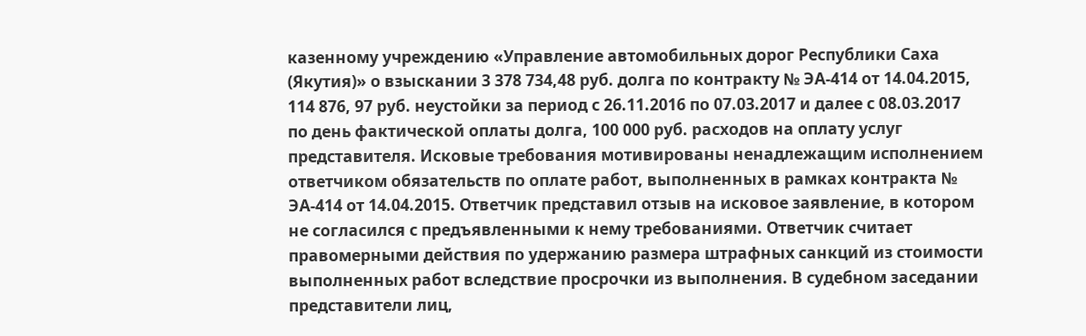казенному учреждению «Управление автомобильных дорог Республики Саха (Якутия)» о взыскании 3 378 734,48 руб. долга по контракту № ЭА-414 от 14.04.2015, 114 876, 97 руб. неустойки за период с 26.11.2016 по 07.03.2017 и далее с 08.03.2017 по день фактической оплаты долга, 100 000 руб. расходов на оплату услуг представителя. Исковые требования мотивированы ненадлежащим исполнением ответчиком обязательств по оплате работ, выполненных в рамках контракта № ЭА-414 от 14.04.2015. Ответчик представил отзыв на исковое заявление, в котором не согласился с предъявленными к нему требованиями. Ответчик считает правомерными действия по удержанию размера штрафных санкций из стоимости выполненных работ вследствие просрочки из выполнения. В судебном заседании представители лиц,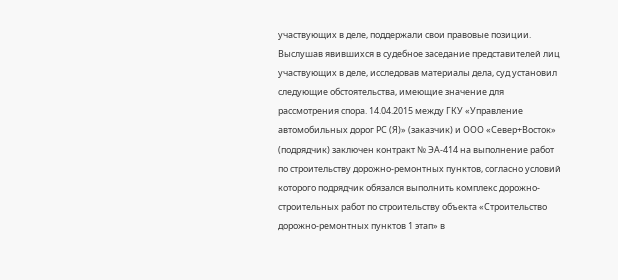участвующих в деле, поддержали свои правовые позиции. Выслушав явившихся в судебное заседание представителей лиц участвующих в деле, исследовав материалы дела, суд установил следующие обстоятельства, имеющие значение для рассмотрения спора. 14.04.2015 между ГКУ «Управление автомобильных дорог РС (Я)» (заказчик) и ООО «Север+Восток» (подрядчик) заключен контракт № ЭА-414 на выполнение работ по строительству дорожно-ремонтных пунктов, согласно условий которого подрядчик обязался выполнить комплекс дорожно-строительных работ по строительству объекта «Строительство дорожно-ремонтных пунктов 1 этап» в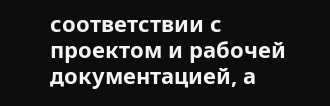соответствии с проектом и рабочей документацией, а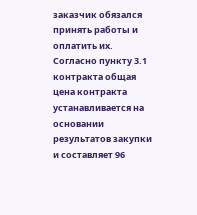заказчик обязался принять работы и оплатить их. Согласно пункту 3.1 контракта общая цена контракта устанавливается на основании результатов закупки и составляет 96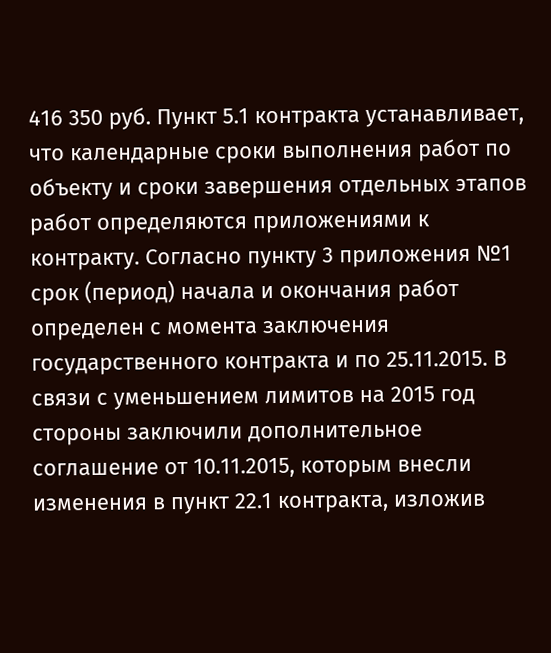416 350 руб. Пункт 5.1 контракта устанавливает, что календарные сроки выполнения работ по объекту и сроки завершения отдельных этапов работ определяются приложениями к контракту. Согласно пункту 3 приложения №1 срок (период) начала и окончания работ определен с момента заключения государственного контракта и по 25.11.2015. В связи с уменьшением лимитов на 2015 год стороны заключили дополнительное соглашение от 10.11.2015, которым внесли изменения в пункт 22.1 контракта, изложив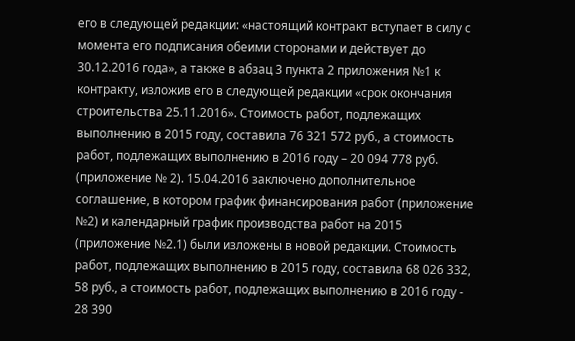его в следующей редакции: «настоящий контракт вступает в силу с момента его подписания обеими сторонами и действует до 30.12.2016 года», а также в абзац 3 пункта 2 приложения №1 к контракту, изложив его в следующей редакции «срок окончания строительства 25.11.2016». Стоимость работ, подлежащих выполнению в 2015 году, составила 76 321 572 руб., а стоимость работ, подлежащих выполнению в 2016 году – 20 094 778 руб. (приложение № 2). 15.04.2016 заключено дополнительное соглашение, в котором график финансирования работ (приложение №2) и календарный график производства работ на 2015 (приложение №2.1) были изложены в новой редакции. Стоимость работ, подлежащих выполнению в 2015 году, составила 68 026 332, 58 руб., а стоимость работ, подлежащих выполнению в 2016 году - 28 390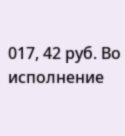017, 42 руб. Во исполнение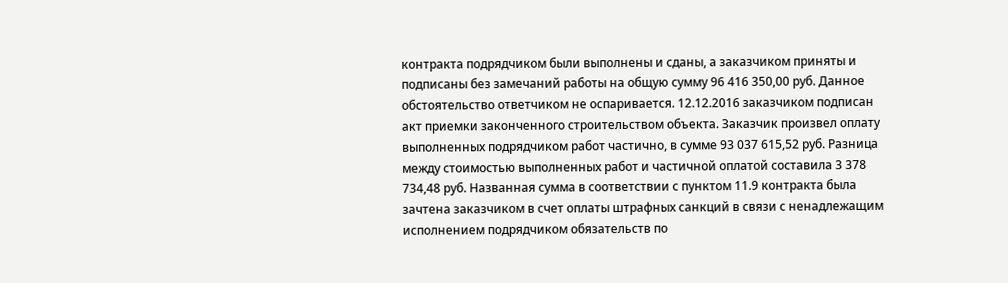контракта подрядчиком были выполнены и сданы, а заказчиком приняты и подписаны без замечаний работы на общую сумму 96 416 350,00 руб. Данное обстоятельство ответчиком не оспаривается. 12.12.2016 заказчиком подписан акт приемки законченного строительством объекта. Заказчик произвел оплату выполненных подрядчиком работ частично, в сумме 93 037 615,52 руб. Разница между стоимостью выполненных работ и частичной оплатой составила 3 378 734,48 руб. Названная сумма в соответствии с пунктом 11.9 контракта была зачтена заказчиком в счет оплаты штрафных санкций в связи с ненадлежащим исполнением подрядчиком обязательств по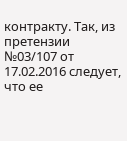контракту. Так, из претензии №03/107 от 17.02.2016 следует, что ее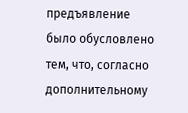предъявление было обусловлено тем, что, согласно дополнительному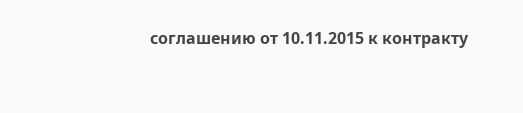соглашению от 10.11.2015 к контракту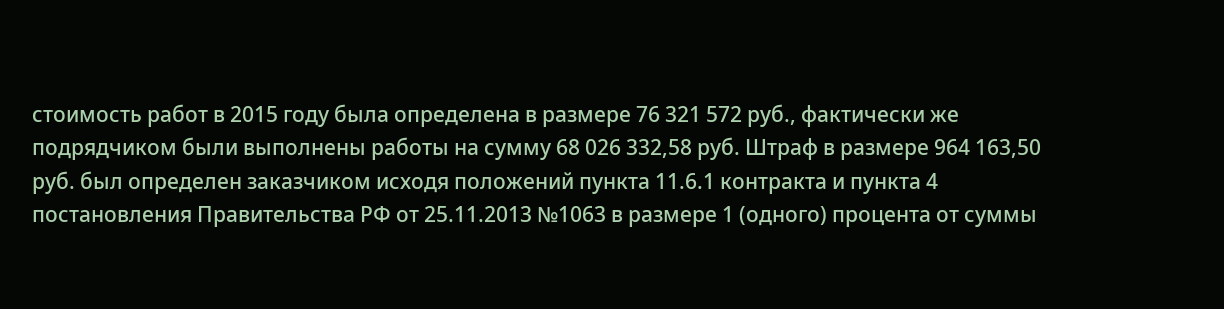стоимость работ в 2015 году была определена в размере 76 321 572 руб., фактически же подрядчиком были выполнены работы на сумму 68 026 332,58 руб. Штраф в размере 964 163,50 руб. был определен заказчиком исходя положений пункта 11.6.1 контракта и пункта 4 постановления Правительства РФ от 25.11.2013 №1063 в размере 1 (одного) процента от суммы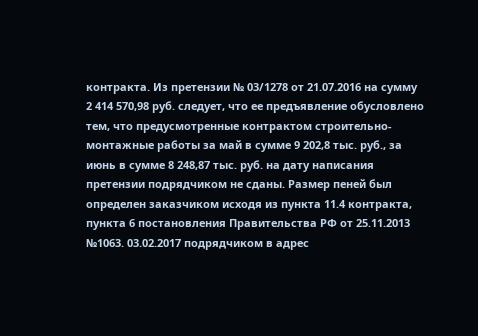контракта. Из претензии № 03/1278 от 21.07.2016 на сумму 2 414 570,98 руб. следует, что ее предъявление обусловлено тем, что предусмотренные контрактом строительно-монтажные работы за май в сумме 9 202,8 тыс. руб., за июнь в сумме 8 248,87 тыс. руб. на дату написания претензии подрядчиком не сданы. Размер пеней был определен заказчиком исходя из пункта 11.4 контракта, пункта 6 постановления Правительства РФ от 25.11.2013 №1063. 03.02.2017 подрядчиком в адрес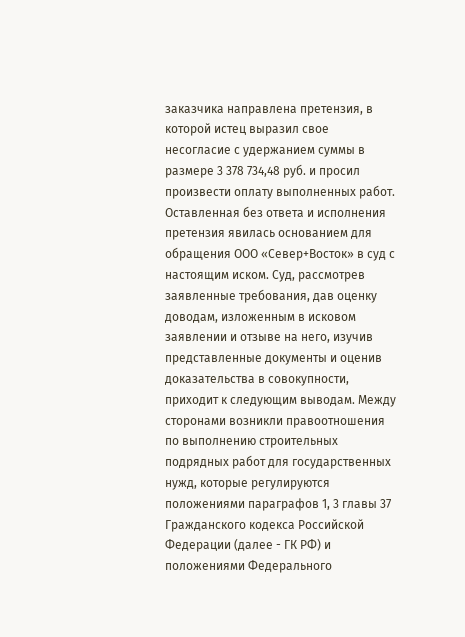заказчика направлена претензия, в которой истец выразил свое несогласие с удержанием суммы в размере 3 378 734,48 руб. и просил произвести оплату выполненных работ. Оставленная без ответа и исполнения претензия явилась основанием для обращения ООО «Север+Восток» в суд с настоящим иском. Суд, рассмотрев заявленные требования, дав оценку доводам, изложенным в исковом заявлении и отзыве на него, изучив представленные документы и оценив доказательства в совокупности, приходит к следующим выводам. Между сторонами возникли правоотношения по выполнению строительных подрядных работ для государственных нужд, которые регулируются положениями параграфов 1, 3 главы 37 Гражданского кодекса Российской Федерации (далее - ГК РФ) и положениями Федерального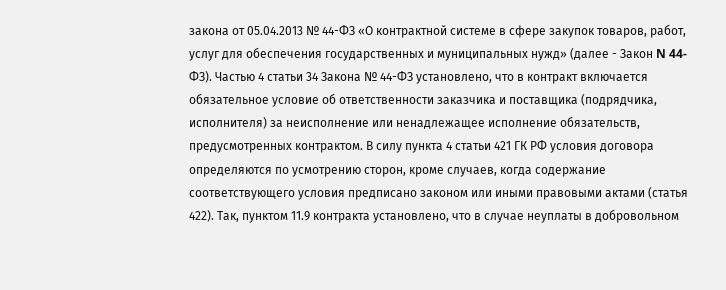закона от 05.04.2013 № 44-ФЗ «О контрактной системе в сфере закупок товаров, работ, услуг для обеспечения государственных и муниципальных нужд» (далее - Закон N 44-ФЗ). Частью 4 статьи 34 Закона № 44-ФЗ установлено, что в контракт включается обязательное условие об ответственности заказчика и поставщика (подрядчика, исполнителя) за неисполнение или ненадлежащее исполнение обязательств, предусмотренных контрактом. В силу пункта 4 статьи 421 ГК РФ условия договора определяются по усмотрению сторон, кроме случаев, когда содержание соответствующего условия предписано законом или иными правовыми актами (статья 422). Так, пунктом 11.9 контракта установлено, что в случае неуплаты в добровольном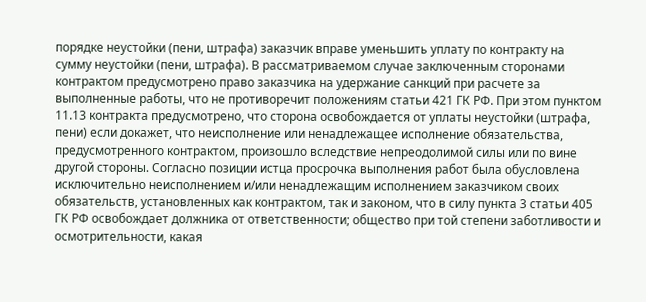порядке неустойки (пени, штрафа) заказчик вправе уменьшить уплату по контракту на сумму неустойки (пени, штрафа). В рассматриваемом случае заключенным сторонами контрактом предусмотрено право заказчика на удержание санкций при расчете за выполненные работы, что не противоречит положениям статьи 421 ГК РФ. При этом пунктом 11.13 контракта предусмотрено, что сторона освобождается от уплаты неустойки (штрафа, пени) если докажет, что неисполнение или ненадлежащее исполнение обязательства, предусмотренного контрактом, произошло вследствие непреодолимой силы или по вине другой стороны. Согласно позиции истца просрочка выполнения работ была обусловлена исключительно неисполнением и/или ненадлежащим исполнением заказчиком своих обязательств, установленных как контрактом, так и законом, что в силу пункта 3 статьи 405 ГК РФ освобождает должника от ответственности; общество при той степени заботливости и осмотрительности, какая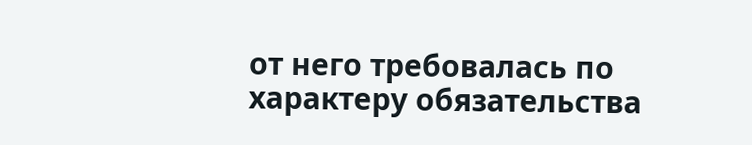от него требовалась по характеру обязательства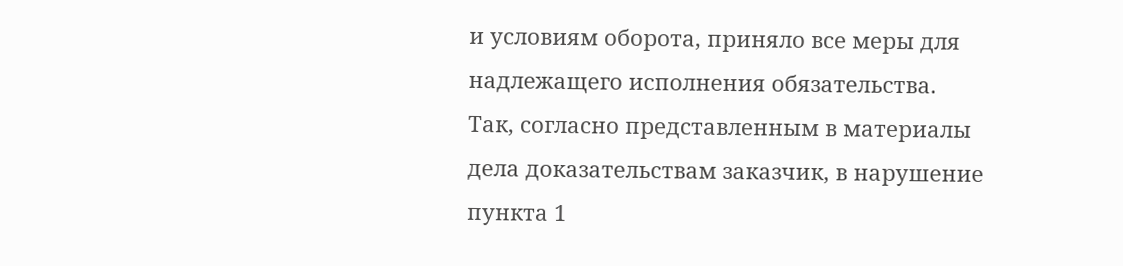и условиям оборота, приняло все меры для надлежащего исполнения обязательства. Так, согласно представленным в материалы дела доказательствам заказчик, в нарушение пункта 1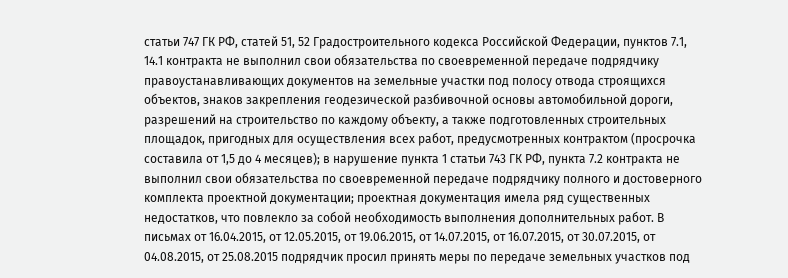статьи 747 ГК РФ, статей 51, 52 Градостроительного кодекса Российской Федерации, пунктов 7.1, 14.1 контракта не выполнил свои обязательства по своевременной передаче подрядчику правоустанавливающих документов на земельные участки под полосу отвода строящихся объектов, знаков закрепления геодезической разбивочной основы автомобильной дороги, разрешений на строительство по каждому объекту, а также подготовленных строительных площадок, пригодных для осуществления всех работ, предусмотренных контрактом (просрочка составила от 1,5 до 4 месяцев); в нарушение пункта 1 статьи 743 ГК РФ, пункта 7.2 контракта не выполнил свои обязательства по своевременной передаче подрядчику полного и достоверного комплекта проектной документации; проектная документация имела ряд существенных недостатков, что повлекло за собой необходимость выполнения дополнительных работ. В письмах от 16.04.2015, от 12.05.2015, от 19.06.2015, от 14.07.2015, от 16.07.2015, от 30.07.2015, от 04.08.2015, от 25.08.2015 подрядчик просил принять меры по передаче земельных участков под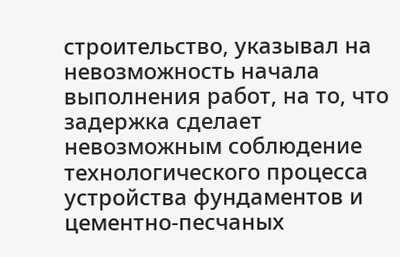строительство, указывал на невозможность начала выполнения работ, на то, что задержка сделает невозможным соблюдение технологического процесса устройства фундаментов и цементно-песчаных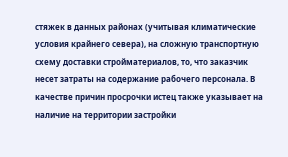стяжек в данных районах (учитывая климатические условия крайнего севера), на сложную транспортную схему доставки стройматериалов, то, что заказчик несет затраты на содержание рабочего персонала. В качестве причин просрочки истец также указывает на наличие на территории застройки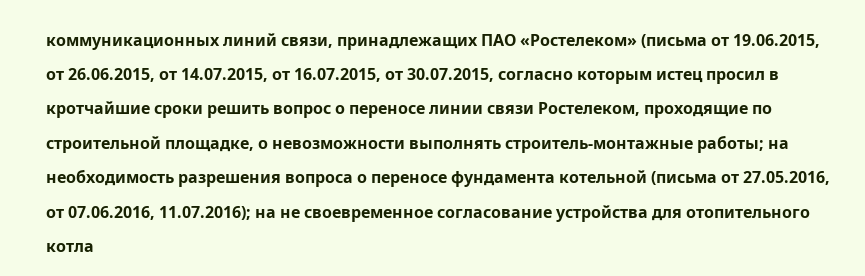коммуникационных линий связи, принадлежащих ПАО «Ростелеком» (письма от 19.06.2015, от 26.06.2015, от 14.07.2015, от 16.07.2015, от 30.07.2015, согласно которым истец просил в кротчайшие сроки решить вопрос о переносе линии связи Ростелеком, проходящие по строительной площадке, о невозможности выполнять строитель-монтажные работы; на необходимость разрешения вопроса о переносе фундамента котельной (письма от 27.05.2016, от 07.06.2016, 11.07.2016); на не своевременное согласование устройства для отопительного котла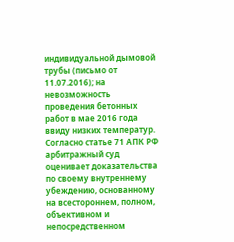индивидуальной дымовой трубы (письмо от 11.07.2016); на невозможность проведения бетонных работ в мае 2016 года ввиду низких температур. Согласно статье 71 АПК РФ арбитражный суд оценивает доказательства по своему внутреннему убеждению, основанному на всестороннем, полном, объективном и непосредственном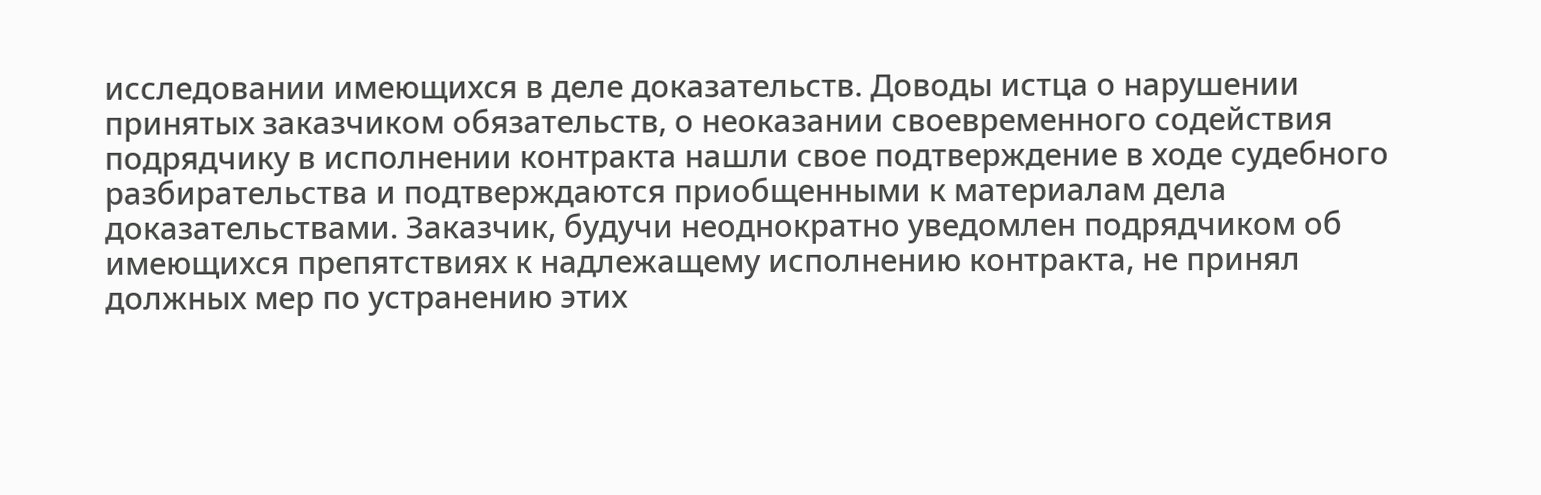исследовании имеющихся в деле доказательств. Доводы истца о нарушении принятых заказчиком обязательств, о неоказании своевременного содействия подрядчику в исполнении контракта нашли свое подтверждение в ходе судебного разбирательства и подтверждаются приобщенными к материалам дела доказательствами. Заказчик, будучи неоднократно уведомлен подрядчиком об имеющихся препятствиях к надлежащему исполнению контракта, не принял должных мер по устранению этих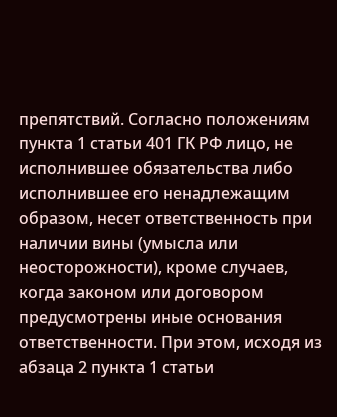препятствий. Согласно положениям пункта 1 статьи 401 ГК РФ лицо, не исполнившее обязательства либо исполнившее его ненадлежащим образом, несет ответственность при наличии вины (умысла или неосторожности), кроме случаев, когда законом или договором предусмотрены иные основания ответственности. При этом, исходя из абзаца 2 пункта 1 статьи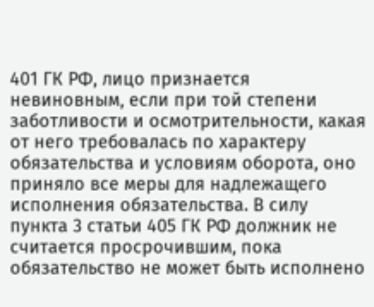401 ГК РФ, лицо признается невиновным, если при той степени заботливости и осмотрительности, какая от него требовалась по характеру обязательства и условиям оборота, оно приняло все меры для надлежащего исполнения обязательства. В силу пункта 3 статьи 405 ГК РФ должник не считается просрочившим, пока обязательство не может быть исполнено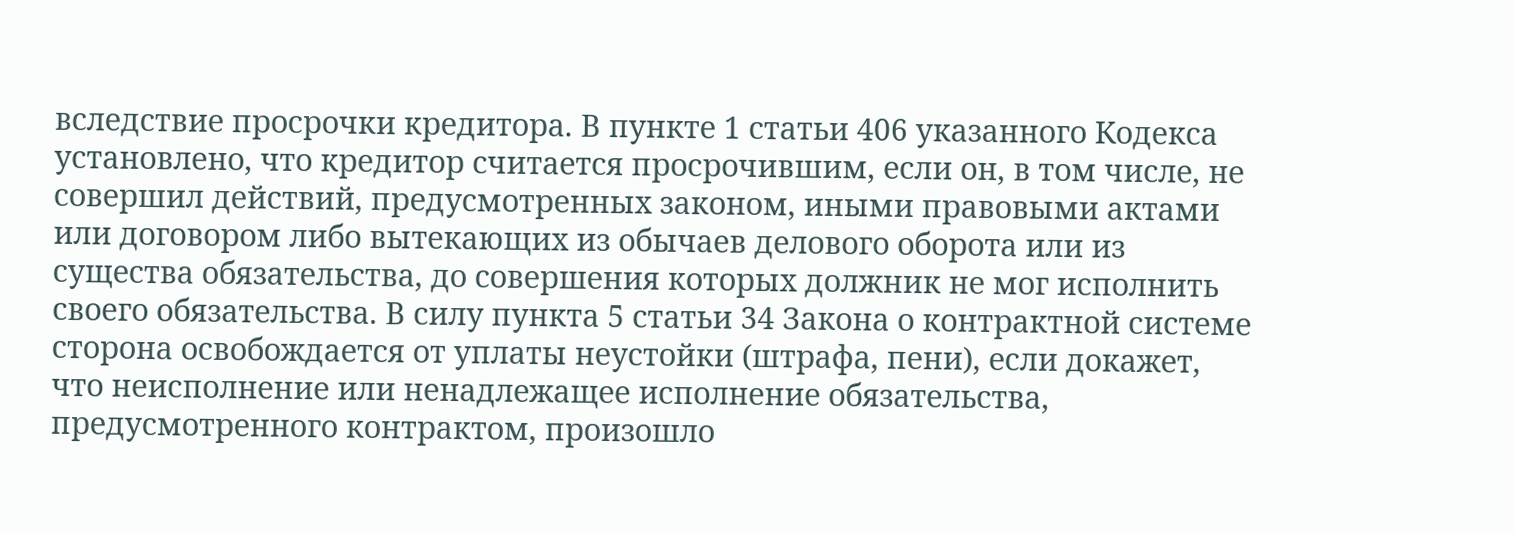вследствие просрочки кредитора. В пункте 1 статьи 406 указанного Кодекса установлено, что кредитор считается просрочившим, если он, в том числе, не совершил действий, предусмотренных законом, иными правовыми актами или договором либо вытекающих из обычаев делового оборота или из существа обязательства, до совершения которых должник не мог исполнить своего обязательства. В силу пункта 5 статьи 34 Закона о контрактной системе сторона освобождается от уплаты неустойки (штрафа, пени), если докажет, что неисполнение или ненадлежащее исполнение обязательства, предусмотренного контрактом, произошло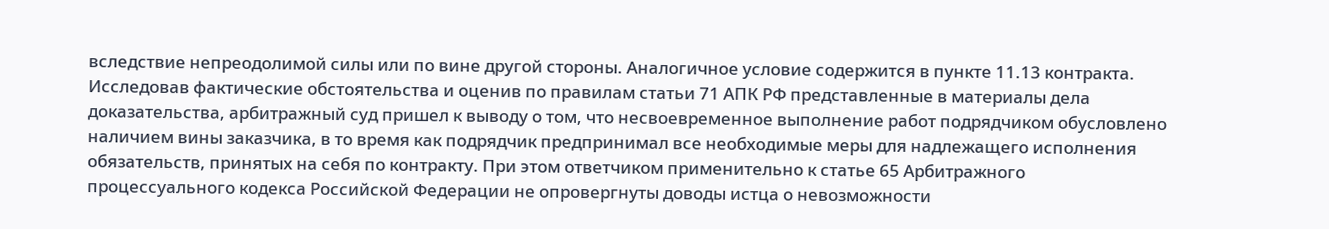вследствие непреодолимой силы или по вине другой стороны. Аналогичное условие содержится в пункте 11.13 контракта. Исследовав фактические обстоятельства и оценив по правилам статьи 71 АПК РФ представленные в материалы дела доказательства, арбитражный суд пришел к выводу о том, что несвоевременное выполнение работ подрядчиком обусловлено наличием вины заказчика, в то время как подрядчик предпринимал все необходимые меры для надлежащего исполнения обязательств, принятых на себя по контракту. При этом ответчиком применительно к статье 65 Арбитражного процессуального кодекса Российской Федерации не опровергнуты доводы истца о невозможности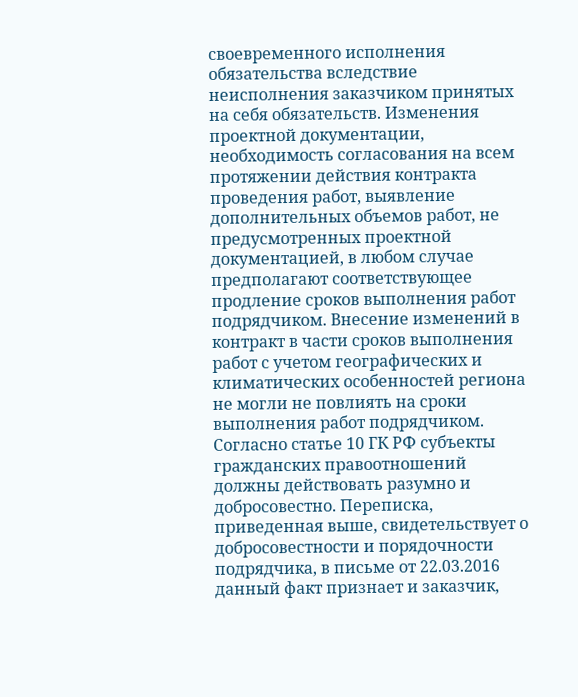своевременного исполнения обязательства вследствие неисполнения заказчиком принятых на себя обязательств. Изменения проектной документации, необходимость согласования на всем протяжении действия контракта проведения работ, выявление дополнительных объемов работ, не предусмотренных проектной документацией, в любом случае предполагают соответствующее продление сроков выполнения работ подрядчиком. Внесение изменений в контракт в части сроков выполнения работ с учетом географических и климатических особенностей региона не могли не повлиять на сроки выполнения работ подрядчиком. Согласно статье 10 ГК РФ субъекты гражданских правоотношений должны действовать разумно и добросовестно. Переписка, приведенная выше, свидетельствует о добросовестности и порядочности подрядчика, в письме от 22.03.2016 данный факт признает и заказчик,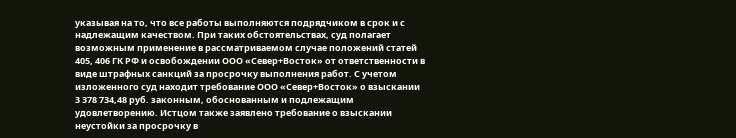указывая на то, что все работы выполняются подрядчиком в срок и с надлежащим качеством. При таких обстоятельствах, суд полагает возможным применение в рассматриваемом случае положений статей 405, 406 ГК РФ и освобождении ООО «Север+Восток» от ответственности в виде штрафных санкций за просрочку выполнения работ. С учетом изложенного суд находит требование ООО «Север+Восток» о взыскании 3 378 734,48 руб. законным, обоснованным и подлежащим удовлетворению. Истцом также заявлено требование о взыскании неустойки за просрочку в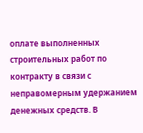оплате выполненных строительных работ по контракту в связи с неправомерным удержанием денежных средств. В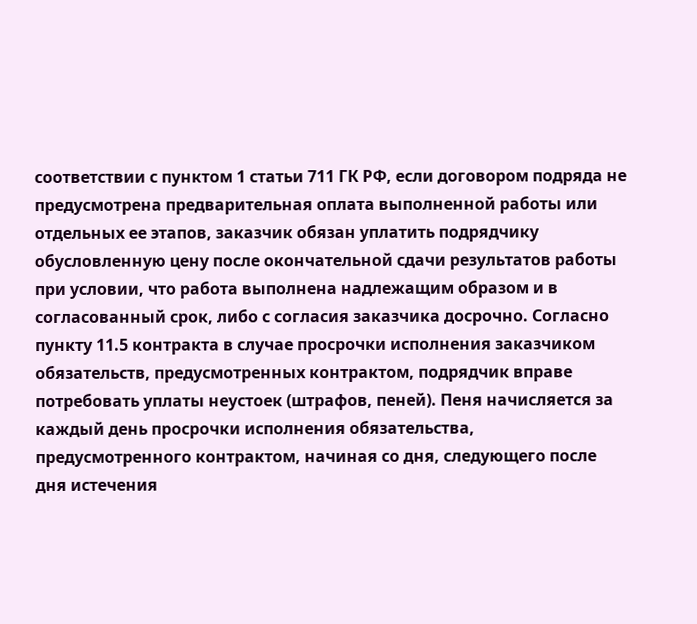соответствии с пунктом 1 статьи 711 ГК РФ, если договором подряда не предусмотрена предварительная оплата выполненной работы или отдельных ее этапов, заказчик обязан уплатить подрядчику обусловленную цену после окончательной сдачи результатов работы при условии, что работа выполнена надлежащим образом и в согласованный срок, либо с согласия заказчика досрочно. Согласно пункту 11.5 контракта в случае просрочки исполнения заказчиком обязательств, предусмотренных контрактом, подрядчик вправе потребовать уплаты неустоек (штрафов, пеней). Пеня начисляется за каждый день просрочки исполнения обязательства, предусмотренного контрактом, начиная со дня, следующего после дня истечения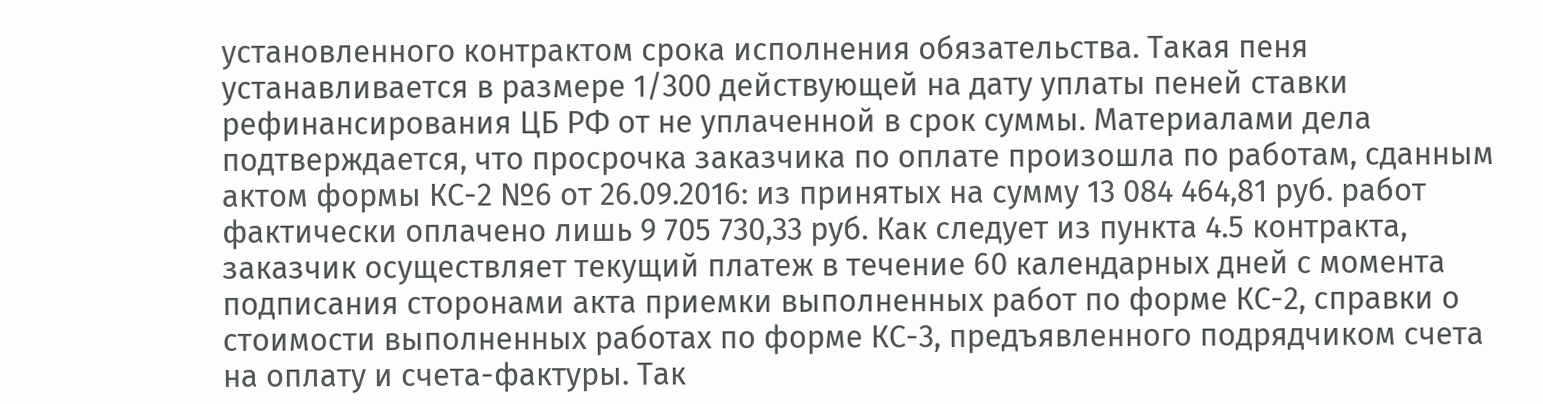установленного контрактом срока исполнения обязательства. Такая пеня устанавливается в размере 1/300 действующей на дату уплаты пеней ставки рефинансирования ЦБ РФ от не уплаченной в срок суммы. Материалами дела подтверждается, что просрочка заказчика по оплате произошла по работам, сданным актом формы КС-2 №6 от 26.09.2016: из принятых на сумму 13 084 464,81 руб. работ фактически оплачено лишь 9 705 730,33 руб. Как следует из пункта 4.5 контракта, заказчик осуществляет текущий платеж в течение 60 календарных дней с момента подписания сторонами акта приемки выполненных работ по форме КС-2, справки о стоимости выполненных работах по форме КС-3, предъявленного подрядчиком счета на оплату и счета-фактуры. Так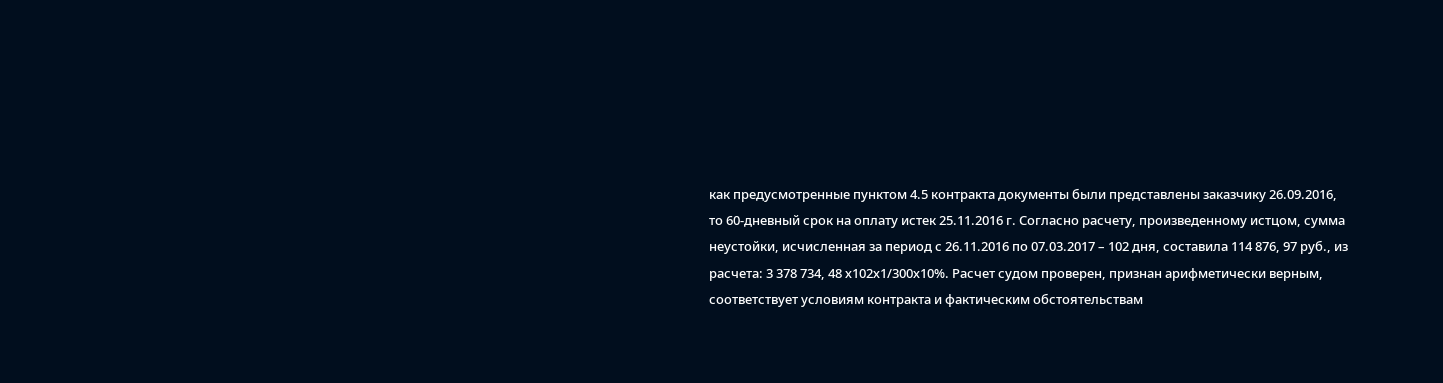как предусмотренные пунктом 4.5 контракта документы были представлены заказчику 26.09.2016, то 60-дневный срок на оплату истек 25.11.2016 г. Согласно расчету, произведенному истцом, сумма неустойки, исчисленная за период с 26.11.2016 по 07.03.2017 – 102 дня, составила 114 876, 97 руб., из расчета: 3 378 734, 48 х102х1/300х10%. Расчет судом проверен, признан арифметически верным, соответствует условиям контракта и фактическим обстоятельствам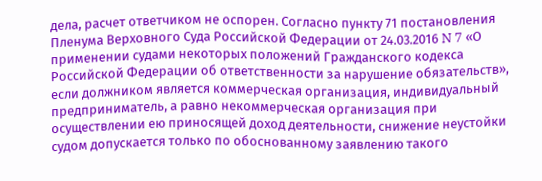дела, расчет ответчиком не оспорен. Согласно пункту 71 постановления Пленума Верховного Суда Российской Федерации от 24.03.2016 N 7 «О применении судами некоторых положений Гражданского кодекса Российской Федерации об ответственности за нарушение обязательств», если должником является коммерческая организация, индивидуальный предприниматель, а равно некоммерческая организация при осуществлении ею приносящей доход деятельности, снижение неустойки судом допускается только по обоснованному заявлению такого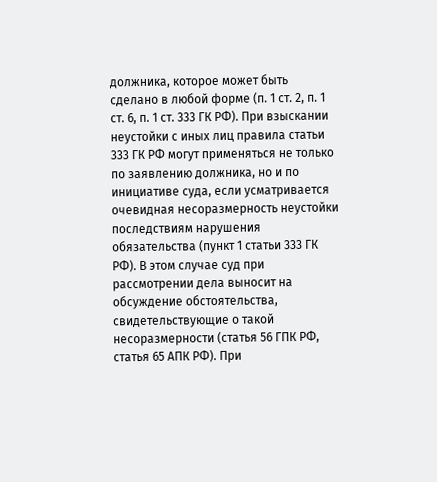должника, которое может быть сделано в любой форме (п. 1 ст. 2, п. 1 ст. 6, п. 1 ст. 333 ГК РФ). При взыскании неустойки с иных лиц правила статьи 333 ГК РФ могут применяться не только по заявлению должника, но и по инициативе суда, если усматривается очевидная несоразмерность неустойки последствиям нарушения обязательства (пункт 1 статьи 333 ГК РФ). В этом случае суд при рассмотрении дела выносит на обсуждение обстоятельства, свидетельствующие о такой несоразмерности (статья 56 ГПК РФ, статья 65 АПК РФ). При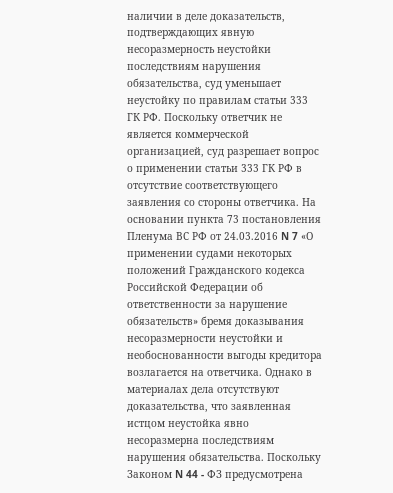наличии в деле доказательств, подтверждающих явную несоразмерность неустойки последствиям нарушения обязательства, суд уменьшает неустойку по правилам статьи 333 ГК РФ. Поскольку ответчик не является коммерческой организацией, суд разрешает вопрос о применении статьи 333 ГК РФ в отсутствие соответствующего заявления со стороны ответчика. На основании пункта 73 постановления Пленума ВС РФ от 24.03.2016 N 7 «О применении судами некоторых положений Гражданского кодекса Российской Федерации об ответственности за нарушение обязательств» бремя доказывания несоразмерности неустойки и необоснованности выгоды кредитора возлагается на ответчика. Однако в материалах дела отсутствуют доказательства, что заявленная истцом неустойка явно несоразмерна последствиям нарушения обязательства. Поскольку Законом N 44 - ФЗ предусмотрена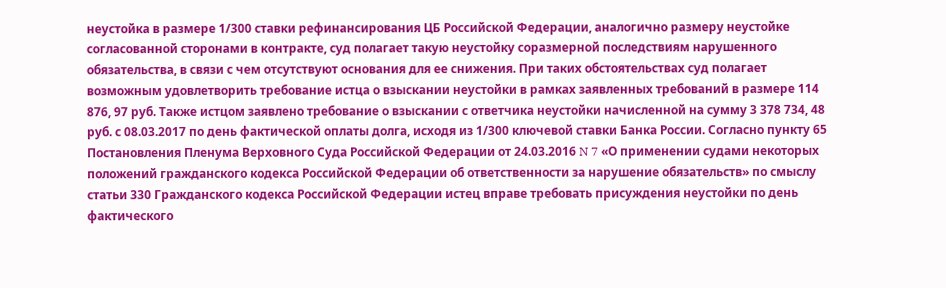неустойка в размере 1/300 ставки рефинансирования ЦБ Российской Федерации, аналогично размеру неустойке согласованной сторонами в контракте, суд полагает такую неустойку соразмерной последствиям нарушенного обязательства, в связи с чем отсутствуют основания для ее снижения. При таких обстоятельствах суд полагает возможным удовлетворить требование истца о взыскании неустойки в рамках заявленных требований в размере 114 876, 97 руб. Также истцом заявлено требование о взыскании с ответчика неустойки начисленной на сумму 3 378 734, 48 руб. с 08.03.2017 по день фактической оплаты долга, исходя из 1/300 ключевой ставки Банка России. Согласно пункту 65 Постановления Пленума Верховного Суда Российской Федерации от 24.03.2016 N 7 «О применении судами некоторых положений гражданского кодекса Российской Федерации об ответственности за нарушение обязательств» по смыслу статьи 330 Гражданского кодекса Российской Федерации истец вправе требовать присуждения неустойки по день фактического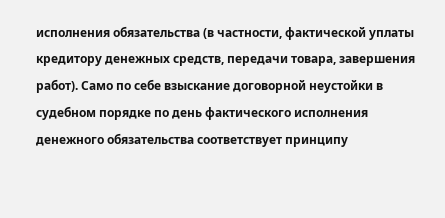исполнения обязательства (в частности, фактической уплаты кредитору денежных средств, передачи товара, завершения работ). Само по себе взыскание договорной неустойки в судебном порядке по день фактического исполнения денежного обязательства соответствует принципу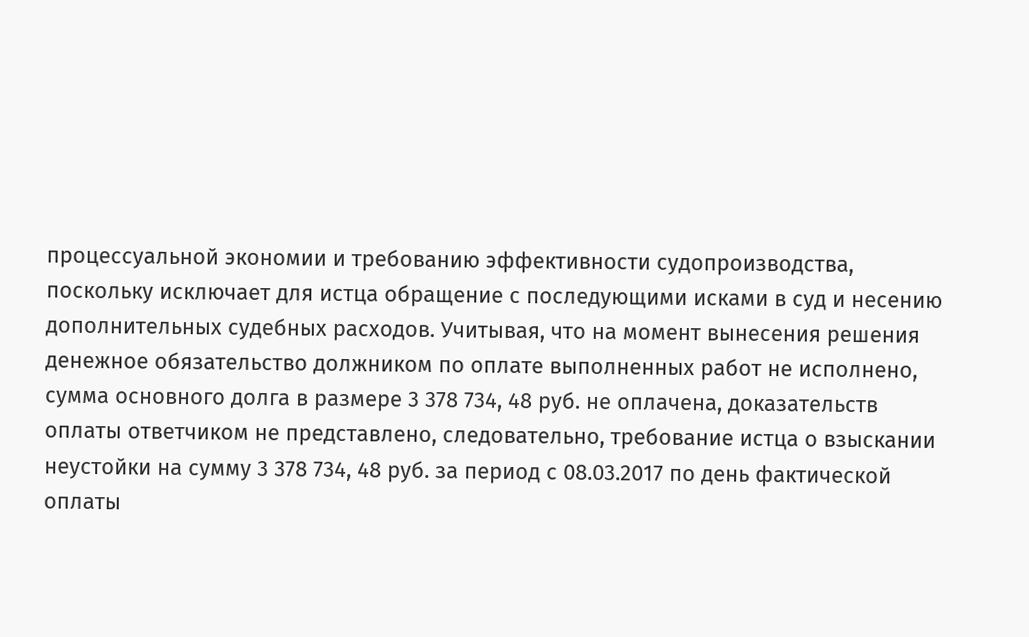процессуальной экономии и требованию эффективности судопроизводства, поскольку исключает для истца обращение с последующими исками в суд и несению дополнительных судебных расходов. Учитывая, что на момент вынесения решения денежное обязательство должником по оплате выполненных работ не исполнено, сумма основного долга в размере 3 378 734, 48 руб. не оплачена, доказательств оплаты ответчиком не представлено, следовательно, требование истца о взыскании неустойки на сумму 3 378 734, 48 руб. за период с 08.03.2017 по день фактической оплаты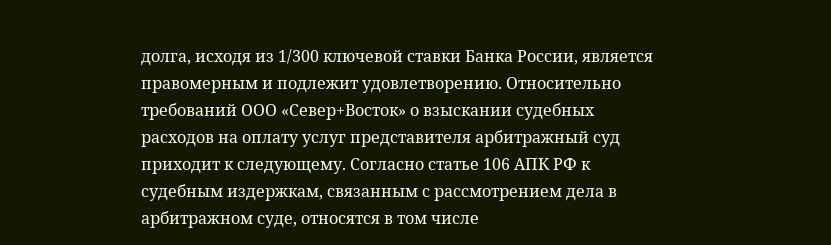долга, исходя из 1/300 ключевой ставки Банка России, является правомерным и подлежит удовлетворению. Относительно требований ООО «Север+Восток» о взыскании судебных расходов на оплату услуг представителя арбитражный суд приходит к следующему. Согласно статье 106 АПК РФ к судебным издержкам, связанным с рассмотрением дела в арбитражном суде, относятся в том числе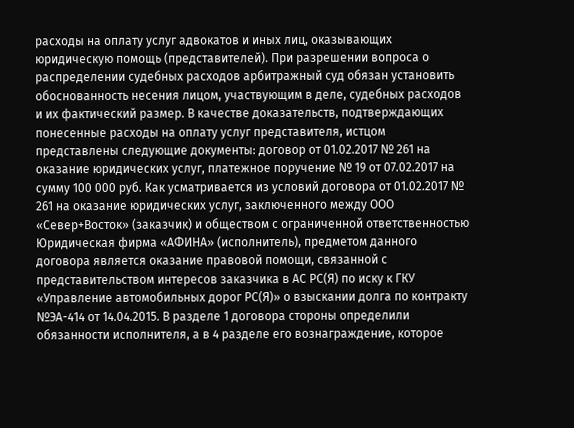расходы на оплату услуг адвокатов и иных лиц, оказывающих юридическую помощь (представителей). При разрешении вопроса о распределении судебных расходов арбитражный суд обязан установить обоснованность несения лицом, участвующим в деле, судебных расходов и их фактический размер. В качестве доказательств, подтверждающих понесенные расходы на оплату услуг представителя, истцом представлены следующие документы: договор от 01.02.2017 № 261 на оказание юридических услуг, платежное поручение № 19 от 07.02.2017 на сумму 100 000 руб. Как усматривается из условий договора от 01.02.2017 № 261 на оказание юридических услуг, заключенного между ООО «Север+Восток» (заказчик) и обществом с ограниченной ответственностью Юридическая фирма «АФИНА» (исполнитель), предметом данного договора является оказание правовой помощи, связанной с представительством интересов заказчика в АС РС(Я) по иску к ГКУ «Управление автомобильных дорог РС(Я)» о взыскании долга по контракту №ЭА-414 от 14.04.2015. В разделе 1 договора стороны определили обязанности исполнителя, а в 4 разделе его вознаграждение, которое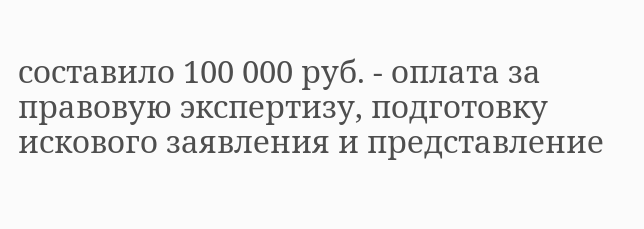составило 100 000 руб. - оплата за правовую экспертизу, подготовку искового заявления и представление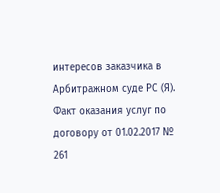интересов заказчика в Арбитражном суде РС (Я). Факт оказания услуг по договору от 01.02.2017 № 261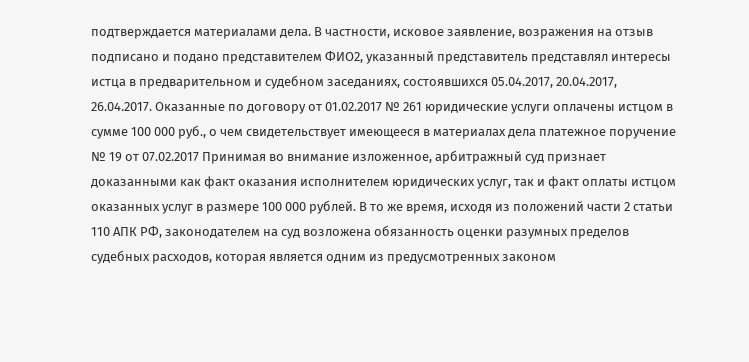подтверждается материалами дела. В частности, исковое заявление, возражения на отзыв подписано и подано представителем ФИО2, указанный представитель представлял интересы истца в предварительном и судебном заседаниях, состоявшихся 05.04.2017, 20.04.2017, 26.04.2017. Оказанные по договору от 01.02.2017 № 261 юридические услуги оплачены истцом в сумме 100 000 руб., о чем свидетельствует имеющееся в материалах дела платежное поручение № 19 от 07.02.2017 Принимая во внимание изложенное, арбитражный суд признает доказанными как факт оказания исполнителем юридических услуг, так и факт оплаты истцом оказанных услуг в размере 100 000 рублей. В то же время, исходя из положений части 2 статьи 110 АПК РФ, законодателем на суд возложена обязанность оценки разумных пределов судебных расходов, которая является одним из предусмотренных законом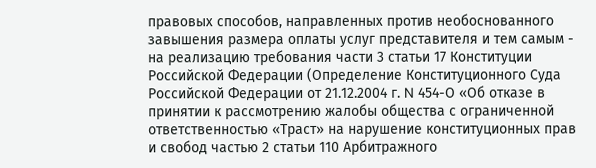правовых способов, направленных против необоснованного завышения размера оплаты услуг представителя и тем самым - на реализацию требования части 3 статьи 17 Конституции Российской Федерации (Определение Конституционного Суда Российской Федерации от 21.12.2004 г. N 454-О «Об отказе в принятии к рассмотрению жалобы общества с ограниченной ответственностью «Траст» на нарушение конституционных прав и свобод частью 2 статьи 110 Арбитражного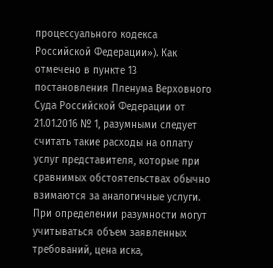процессуального кодекса Российской Федерации»). Как отмечено в пункте 13 постановления Пленума Верховного Суда Российской Федерации от 21.01.2016 № 1, разумными следует считать такие расходы на оплату услуг представителя, которые при сравнимых обстоятельствах обычно взимаются за аналогичные услуги. При определении разумности могут учитываться объем заявленных требований, цена иска,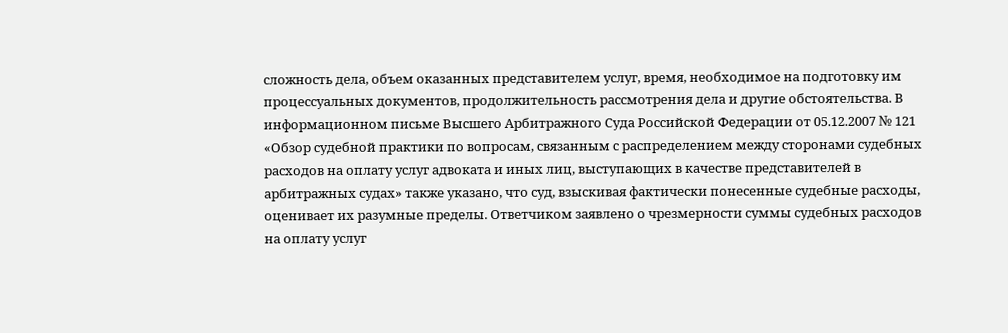сложность дела, объем оказанных представителем услуг, время, необходимое на подготовку им процессуальных документов, продолжительность рассмотрения дела и другие обстоятельства. В информационном письме Высшего Арбитражного Суда Российской Федерации от 05.12.2007 № 121 «Обзор судебной практики по вопросам, связанным с распределением между сторонами судебных расходов на оплату услуг адвоката и иных лиц, выступающих в качестве представителей в арбитражных судах» также указано, что суд, взыскивая фактически понесенные судебные расходы, оценивает их разумные пределы. Ответчиком заявлено о чрезмерности суммы судебных расходов на оплату услуг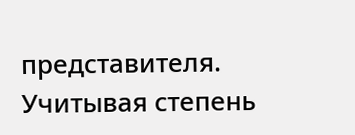представителя. Учитывая степень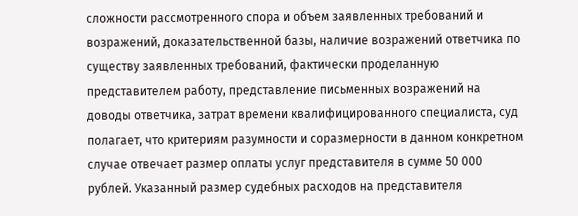сложности рассмотренного спора и объем заявленных требований и возражений, доказательственной базы, наличие возражений ответчика по существу заявленных требований, фактически проделанную представителем работу, представление письменных возражений на доводы ответчика, затрат времени квалифицированного специалиста, суд полагает, что критериям разумности и соразмерности в данном конкретном случае отвечает размер оплаты услуг представителя в сумме 50 000 рублей. Указанный размер судебных расходов на представителя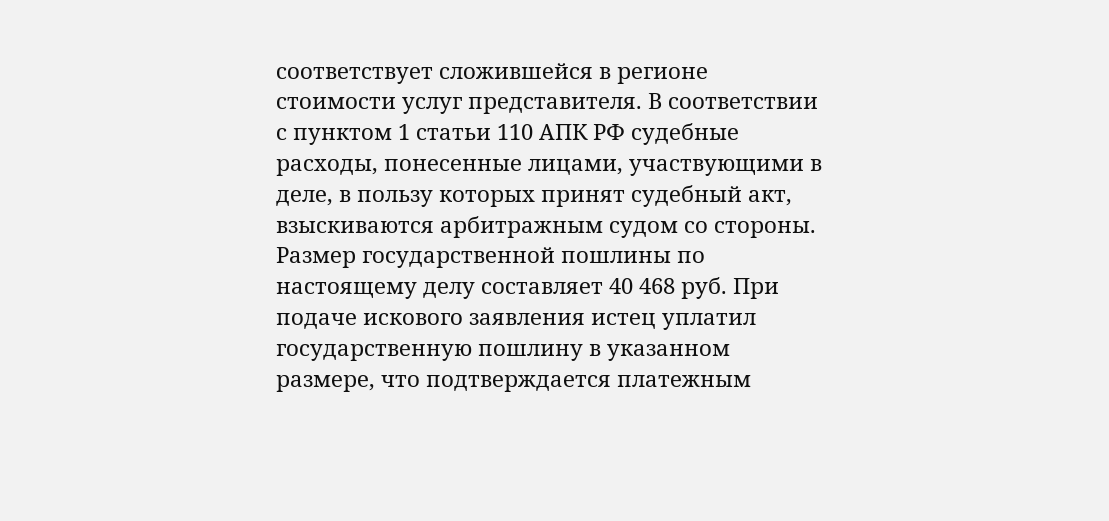соответствует сложившейся в регионе стоимости услуг представителя. В соответствии с пунктом 1 статьи 110 АПК РФ судебные расходы, понесенные лицами, участвующими в деле, в пользу которых принят судебный акт, взыскиваются арбитражным судом со стороны. Размер государственной пошлины по настоящему делу составляет 40 468 руб. При подаче искового заявления истец уплатил государственную пошлину в указанном размере, что подтверждается платежным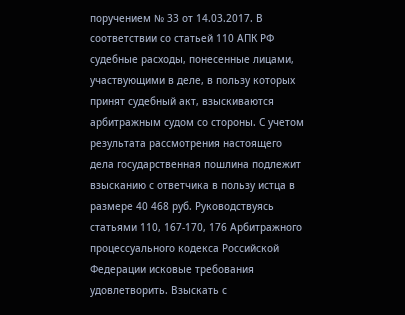поручением № 33 от 14.03.2017. В соответствии со статьей 110 АПК РФ судебные расходы, понесенные лицами, участвующими в деле, в пользу которых принят судебный акт, взыскиваются арбитражным судом со стороны. С учетом результата рассмотрения настоящего дела государственная пошлина подлежит взысканию с ответчика в пользу истца в размере 40 468 руб. Руководствуясь статьями 110, 167-170, 176 Арбитражного процессуального кодекса Российской Федерации исковые требования удовлетворить. Взыскать с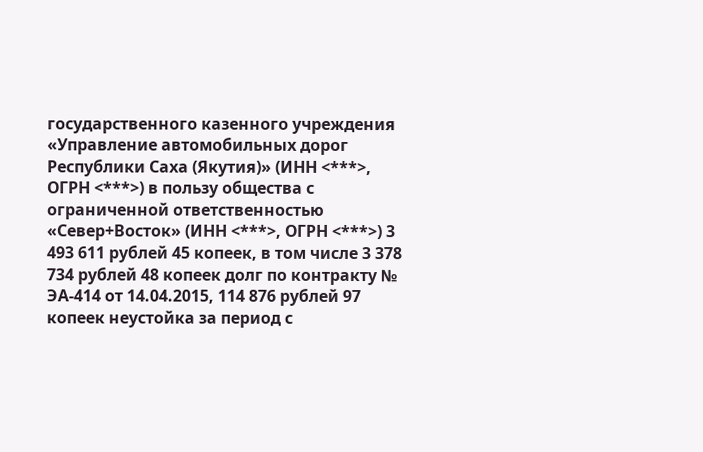государственного казенного учреждения «Управление автомобильных дорог Республики Саха (Якутия)» (ИНН <***>, ОГРН <***>) в пользу общества с ограниченной ответственностью «Север+Восток» (ИНН <***>, ОГРН <***>) 3 493 611 рублей 45 копеек, в том числе 3 378 734 рублей 48 копеек долг по контракту № ЭА-414 от 14.04.2015, 114 876 рублей 97 копеек неустойка за период с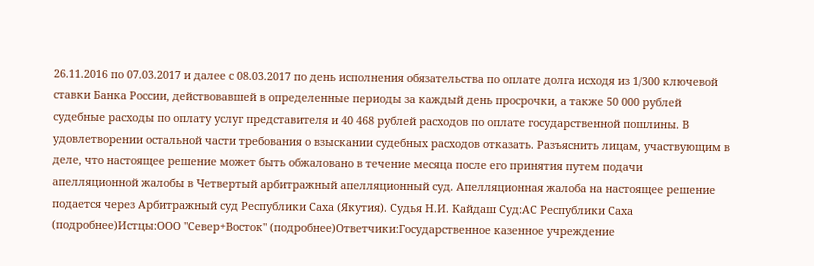26.11.2016 по 07.03.2017 и далее с 08.03.2017 по день исполнения обязательства по оплате долга исходя из 1/300 ключевой ставки Банка России, действовавшей в определенные периоды за каждый день просрочки, а также 50 000 рублей судебные расходы по оплату услуг представителя и 40 468 рублей расходов по оплате государственной пошлины. В удовлетворении остальной части требования о взыскании судебных расходов отказать. Разъяснить лицам, участвующим в деле, что настоящее решение может быть обжаловано в течение месяца после его принятия путем подачи апелляционной жалобы в Четвертый арбитражный апелляционный суд. Апелляционная жалоба на настоящее решение подается через Арбитражный суд Республики Саха (Якутия). Судья Н.И. Кайдаш Суд:АС Республики Саха (подробнее)Истцы:ООО "Север+Восток" (подробнее)Ответчики:Государственное казенное учреждение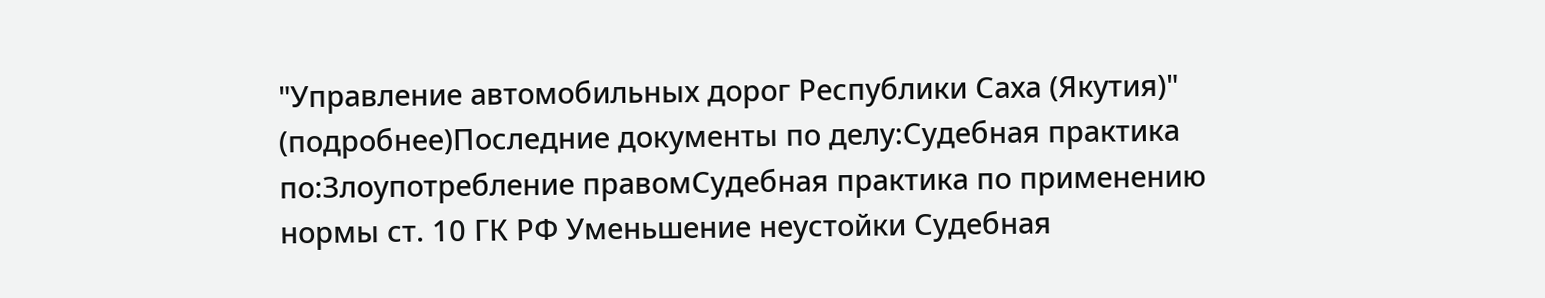"Управление автомобильных дорог Республики Саха (Якутия)" (подробнее)Последние документы по делу:Судебная практика по:Злоупотребление правомСудебная практика по применению нормы ст. 10 ГК РФ Уменьшение неустойки Судебная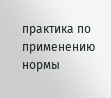практика по применению нормы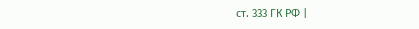ст. 333 ГК РФ |